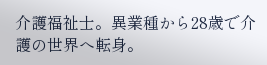介護福祉士。異業種から28歳で介護の世界へ転身。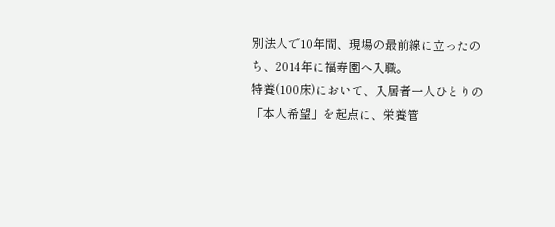別法人で10年間、現場の最前線に立ったのち、2014年に福寿園へ入職。
特養(100床)において、入居者一人ひとりの「本人希望」を起点に、栄養管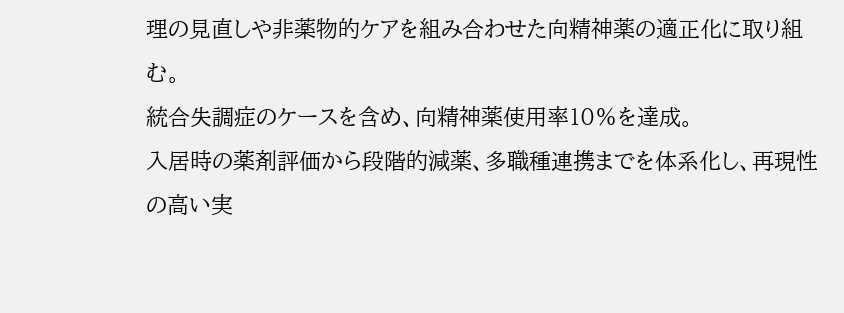理の見直しや非薬物的ケアを組み合わせた向精神薬の適正化に取り組む。
統合失調症のケースを含め、向精神薬使用率10%を達成。
入居時の薬剤評価から段階的減薬、多職種連携までを体系化し、再現性の高い実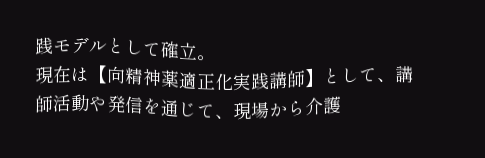践モデルとして確立。
現在は【向精神薬適正化実践講師】として、講師活動や発信を通じて、現場から介護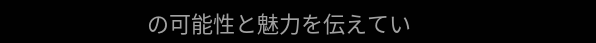の可能性と魅力を伝えてい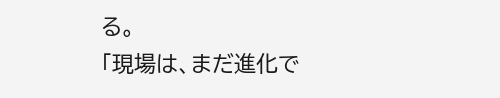る。
「現場は、まだ進化で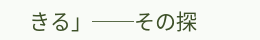きる」──その探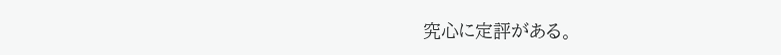究心に定評がある。